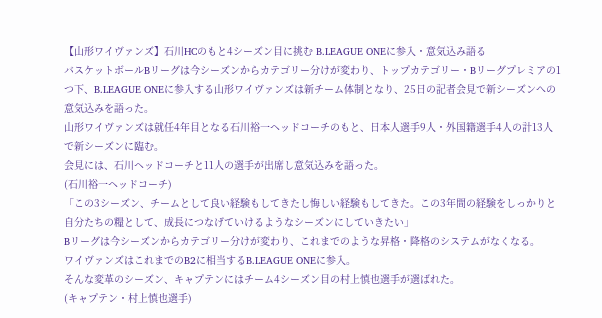【山形ワイヴァンズ】石川HCのもと4シーズン目に挑む B.LEAGUE ONEに参入・意気込み語る
バスケットボールBリーグは今シーズンからカテゴリー分けが変わり、トップカテゴリー・Bリーグプレミアの1つ下、B.LEAGUE ONEに参入する山形ワイヴァンズは新チーム体制となり、25日の記者会見で新シーズンへの意気込みを語った。
山形ワイヴァンズは就任4年目となる石川裕一ヘッドコーチのもと、日本人選手9人・外国籍選手4人の計13人で新シーズンに臨む。
会見には、石川ヘッドコーチと11人の選手が出席し意気込みを語った。
(石川裕一ヘッドコーチ)
「この3シーズン、チームとして良い経験もしてきたし悔しい経験もしてきた。この3年間の経験をしっかりと自分たちの糧として、成長につなげていけるようなシーズンにしていきたい」
Bリーグは今シーズンからカテゴリー分けが変わり、これまでのような昇格・降格のシステムがなくなる。
ワイヴァンズはこれまでのB2に相当するB.LEAGUE ONEに参入。
そんな変革のシーズン、キャプテンにはチーム4シーズン目の村上慎也選手が選ばれた。
(キャプテン・村上慎也選手)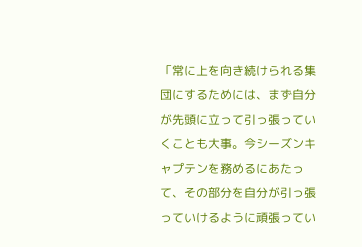「常に上を向き続けられる集団にするためには、まず自分が先頭に立って引っ張っていくことも大事。今シーズンキャプテンを務めるにあたって、その部分を自分が引っ張っていけるように頑張ってい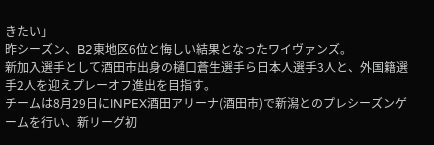きたい」
昨シーズン、B2東地区6位と悔しい結果となったワイヴァンズ。
新加入選手として酒田市出身の樋口蒼生選手ら日本人選手3人と、外国籍選手2人を迎えプレーオフ進出を目指す。
チームは8月29日にINPEX酒田アリーナ(酒田市)で新潟とのプレシーズンゲームを行い、新リーグ初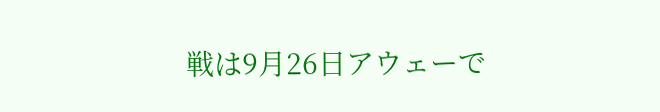戦は9月26日アウェーで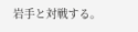岩手と対戦する。